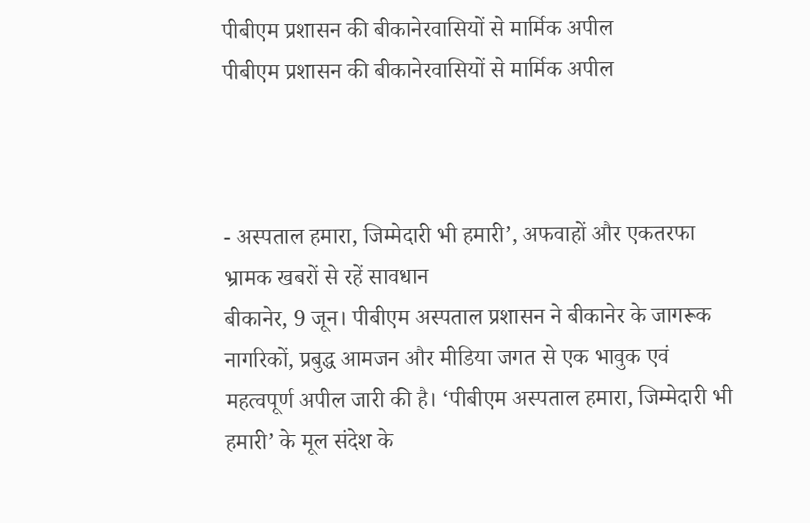पीबीएम प्रशासन की बीकानेरवासियों से मार्मिक अपील
पीबीएम प्रशासन की बीकानेरवासियों से मार्मिक अपील



- अस्पताल हमारा, जिम्मेदारी भी हमारी’, अफवाहों और एकतरफा भ्रामक खबरों से रहें सावधान
बीकानेर, 9 जून। पीबीएम अस्पताल प्रशासन ने बीकानेर के जागरूक नागरिकों, प्रबुद्ध आमजन और मीडिया जगत से एक भावुक एवं महत्वपूर्ण अपील जारी की है। ‘पीबीएम अस्पताल हमारा, जिम्मेदारी भी हमारी’ के मूल संदेश के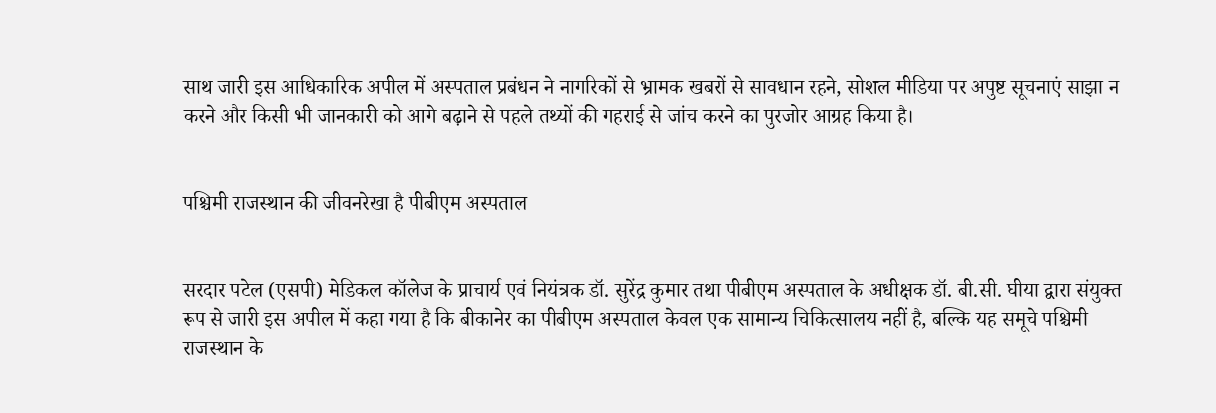साथ जारी इस आधिकारिक अपील में अस्पताल प्रबंधन ने नागरिकों से भ्रामक खबरों से सावधान रहने, सोशल मीडिया पर अपुष्ट सूचनाएं साझा न करने और किसी भी जानकारी को आगे बढ़ाने से पहले तथ्यों की गहराई से जांच करने का पुरजोर आग्रह किया है।


पश्चिमी राजस्थान की जीवनरेखा है पीबीएम अस्पताल


सरदार पटेल (एसपी) मेडिकल कॉलेज के प्राचार्य एवं नियंत्रक डॉ. सुरेंद्र कुमार तथा पीबीएम अस्पताल के अधीक्षक डॉ. बी.सी. घीया द्वारा संयुक्त रूप से जारी इस अपील में कहा गया है कि बीकानेर का पीबीएम अस्पताल केवल एक सामान्य चिकित्सालय नहीं है, बल्कि यह समूचे पश्चिमी राजस्थान के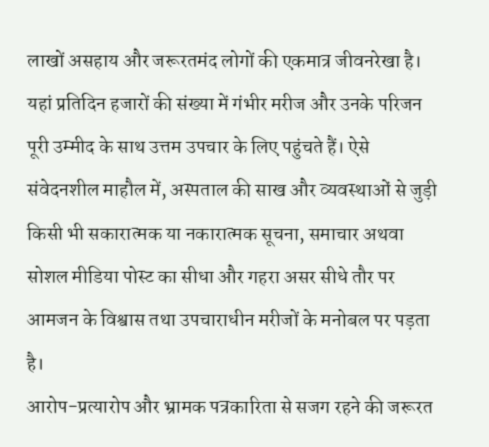लाखों असहाय और जरूरतमंद लोगों की एकमात्र जीवनरेखा है। यहां प्रतिदिन हजारों की संख्या में गंभीर मरीज और उनके परिजन पूरी उम्मीद के साथ उत्तम उपचार के लिए पहुंचते हैं। ऐसे संवेदनशील माहौल में, अस्पताल की साख और व्यवस्थाओं से जुड़ी किसी भी सकारात्मक या नकारात्मक सूचना, समाचार अथवा सोशल मीडिया पोस्ट का सीधा और गहरा असर सीधे तौर पर आमजन के विश्वास तथा उपचाराधीन मरीजों के मनोबल पर पड़ता है।
आरोप-प्रत्यारोप और भ्रामक पत्रकारिता से सजग रहने की जरूरत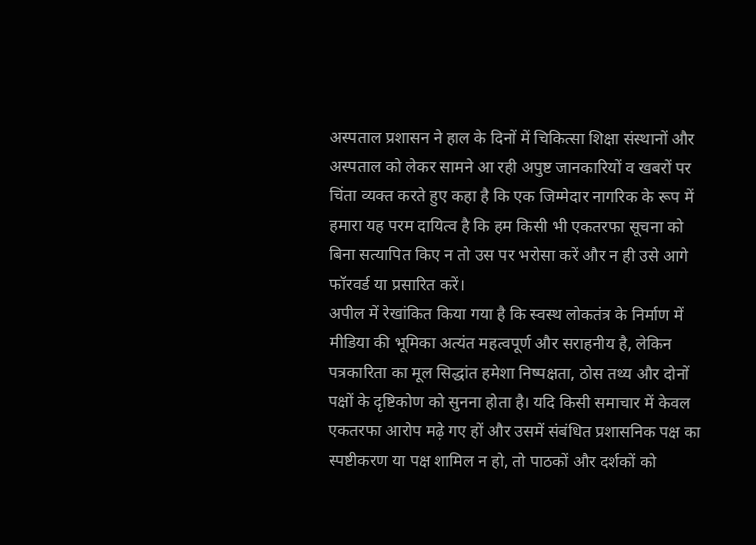अस्पताल प्रशासन ने हाल के दिनों में चिकित्सा शिक्षा संस्थानों और अस्पताल को लेकर सामने आ रही अपुष्ट जानकारियों व खबरों पर चिंता व्यक्त करते हुए कहा है कि एक जिम्मेदार नागरिक के रूप में हमारा यह परम दायित्व है कि हम किसी भी एकतरफा सूचना को बिना सत्यापित किए न तो उस पर भरोसा करें और न ही उसे आगे फॉरवर्ड या प्रसारित करें।
अपील में रेखांकित किया गया है कि स्वस्थ लोकतंत्र के निर्माण में मीडिया की भूमिका अत्यंत महत्वपूर्ण और सराहनीय है, लेकिन पत्रकारिता का मूल सिद्धांत हमेशा निष्पक्षता, ठोस तथ्य और दोनों पक्षों के दृष्टिकोण को सुनना होता है। यदि किसी समाचार में केवल एकतरफा आरोप मढ़े गए हों और उसमें संबंधित प्रशासनिक पक्ष का स्पष्टीकरण या पक्ष शामिल न हो, तो पाठकों और दर्शकों को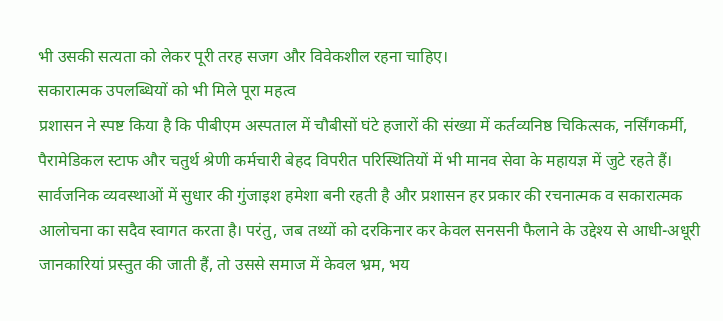भी उसकी सत्यता को लेकर पूरी तरह सजग और विवेकशील रहना चाहिए।
सकारात्मक उपलब्धियों को भी मिले पूरा महत्व
प्रशासन ने स्पष्ट किया है कि पीबीएम अस्पताल में चौबीसों घंटे हजारों की संख्या में कर्तव्यनिष्ठ चिकित्सक, नर्सिंगकर्मी, पैरामेडिकल स्टाफ और चतुर्थ श्रेणी कर्मचारी बेहद विपरीत परिस्थितियों में भी मानव सेवा के महायज्ञ में जुटे रहते हैं। सार्वजनिक व्यवस्थाओं में सुधार की गुंजाइश हमेशा बनी रहती है और प्रशासन हर प्रकार की रचनात्मक व सकारात्मक आलोचना का सदैव स्वागत करता है। परंतु, जब तथ्यों को दरकिनार कर केवल सनसनी फैलाने के उद्देश्य से आधी-अधूरी जानकारियां प्रस्तुत की जाती हैं, तो उससे समाज में केवल भ्रम, भय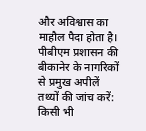और अविश्वास का माहौल पैदा होता है।
पीबीएम प्रशासन की बीकानेर के नागरिकों से प्रमुख अपीलें
तथ्यों की जांच करें: किसी भी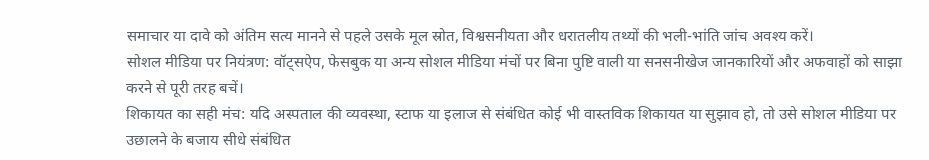समाचार या दावे को अंतिम सत्य मानने से पहले उसके मूल स्रोत, विश्वसनीयता और धरातलीय तथ्यों की भली-भांति जांच अवश्य करें।
सोशल मीडिया पर नियंत्रण: वॉट्सऐप, फेसबुक या अन्य सोशल मीडिया मंचों पर बिना पुष्टि वाली या सनसनीखेज जानकारियों और अफवाहों को साझा करने से पूरी तरह बचें।
शिकायत का सही मंच: यदि अस्पताल की व्यवस्था, स्टाफ या इलाज से संबंधित कोई भी वास्तविक शिकायत या सुझाव हो, तो उसे सोशल मीडिया पर उछालने के बजाय सीधे संबंधित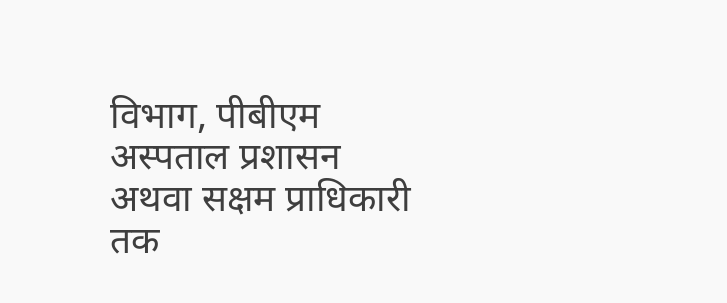विभाग, पीबीएम अस्पताल प्रशासन अथवा सक्षम प्राधिकारी तक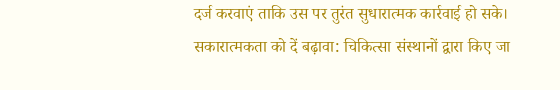दर्ज करवाएं ताकि उस पर तुरंत सुधारात्मक कार्रवाई हो सके।
सकारात्मकता को दें बढ़ावा: चिकित्सा संस्थानों द्वारा किए जा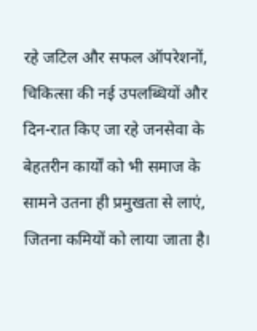रहे जटिल और सफल ऑपरेशनों, चिकित्सा की नई उपलब्धियों और दिन-रात किए जा रहे जनसेवा के बेहतरीन कार्यों को भी समाज के सामने उतना ही प्रमुखता से लाएं, जितना कमियों को लाया जाता है।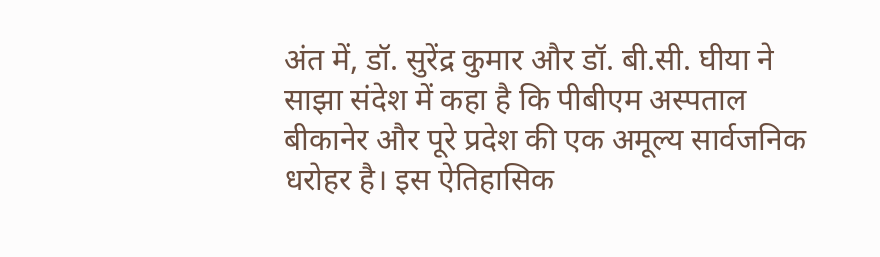अंत में, डॉ. सुरेंद्र कुमार और डॉ. बी.सी. घीया ने साझा संदेश में कहा है कि पीबीएम अस्पताल बीकानेर और पूरे प्रदेश की एक अमूल्य सार्वजनिक धरोहर है। इस ऐतिहासिक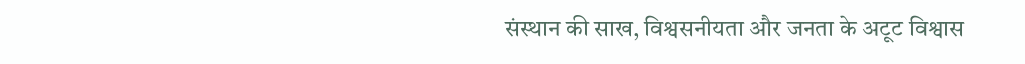संस्थान की साख, विश्वसनीयता और जनता के अटूट विश्वास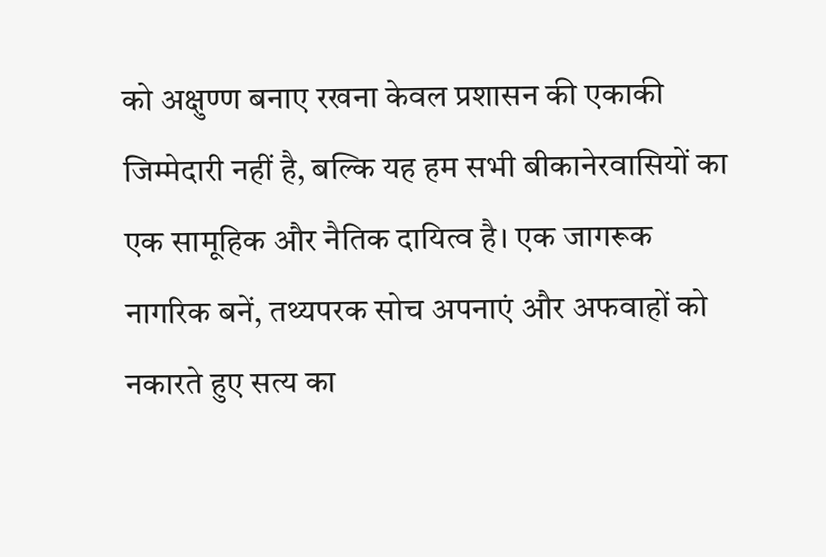को अक्षुण्ण बनाए रखना केवल प्रशासन की एकाकी जिम्मेदारी नहीं है, बल्कि यह हम सभी बीकानेरवासियों का एक सामूहिक और नैतिक दायित्व है। एक जागरूक नागरिक बनें, तथ्यपरक सोच अपनाएं और अफवाहों को नकारते हुए सत्य का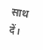साथ दें।